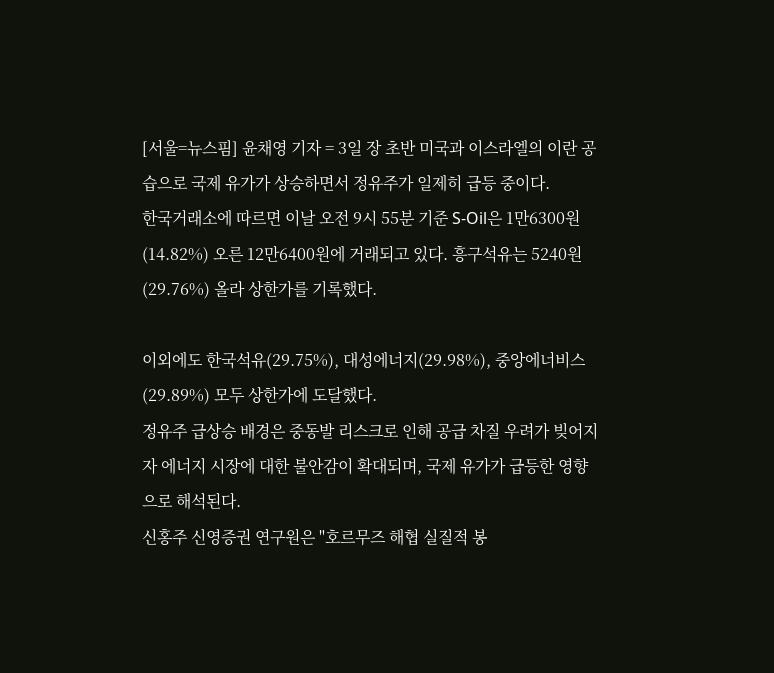[서울=뉴스핌] 윤채영 기자 = 3일 장 초반 미국과 이스라엘의 이란 공습으로 국제 유가가 상승하면서 정유주가 일제히 급등 중이다.
한국거래소에 따르면 이날 오전 9시 55분 기준 S-Oil은 1만6300원(14.82%) 오른 12만6400원에 거래되고 있다. 흥구석유는 5240원(29.76%) 올라 상한가를 기록했다.

이외에도 한국석유(29.75%), 대성에너지(29.98%), 중앙에너비스(29.89%) 모두 상한가에 도달했다.
정유주 급상승 배경은 중동발 리스크로 인해 공급 차질 우려가 빚어지자 에너지 시장에 대한 불안감이 확대되며, 국제 유가가 급등한 영향으로 해석된다.
신홍주 신영증권 연구원은 "호르무즈 해협 실질적 봉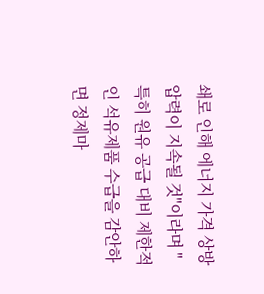쇄로 인해 에너지 가격 상방 압력이 지속될 것"이라며 "특히 원유 공급 대비 제한적인 석유제품 수급을 감안하면 정제마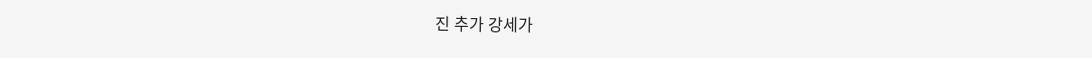진 추가 강세가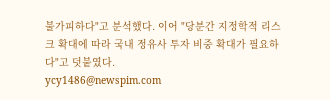불가피하다"고 분석했다. 이어 "당분간 지정학적 리스크 확대에 따라 국내 정유사 투자 비중 확대가 필요하다"고 덧붙였다.
ycy1486@newspim.com